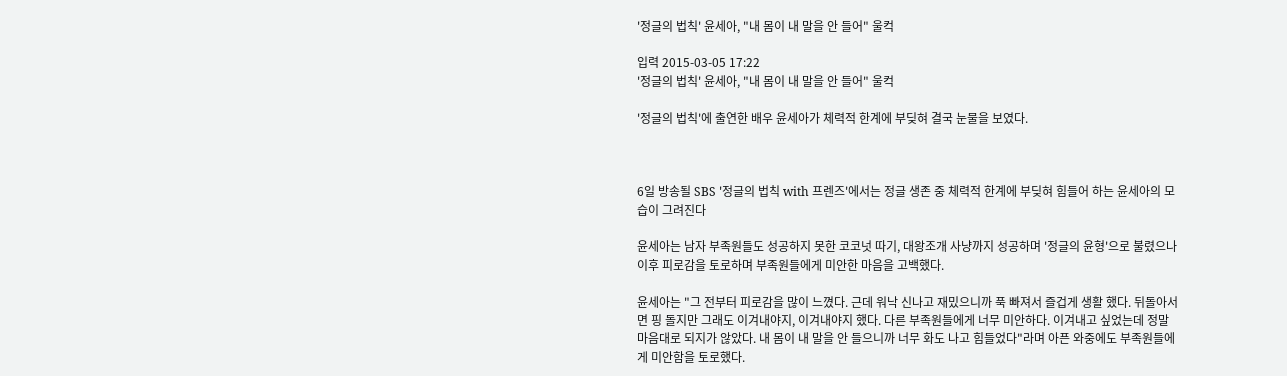'정글의 법칙' 윤세아, "내 몸이 내 말을 안 들어" 울컥

입력 2015-03-05 17:22
'정글의 법칙' 윤세아, "내 몸이 내 말을 안 들어" 울컥

'정글의 법칙'에 출연한 배우 윤세아가 체력적 한계에 부딪혀 결국 눈물을 보였다.



6일 방송될 SBS '정글의 법칙 with 프렌즈'에서는 정글 생존 중 체력적 한계에 부딪혀 힘들어 하는 윤세아의 모습이 그려진다

윤세아는 남자 부족원들도 성공하지 못한 코코넛 따기, 대왕조개 사냥까지 성공하며 '정글의 윤형'으로 불렸으나 이후 피로감을 토로하며 부족원들에게 미안한 마음을 고백했다.

윤세아는 "그 전부터 피로감을 많이 느꼈다. 근데 워낙 신나고 재밌으니까 푹 빠져서 즐겁게 생활 했다. 뒤돌아서면 핑 돌지만 그래도 이겨내야지, 이겨내야지 했다. 다른 부족원들에게 너무 미안하다. 이겨내고 싶었는데 정말 마음대로 되지가 않았다. 내 몸이 내 말을 안 들으니까 너무 화도 나고 힘들었다"라며 아픈 와중에도 부족원들에게 미안함을 토로했다.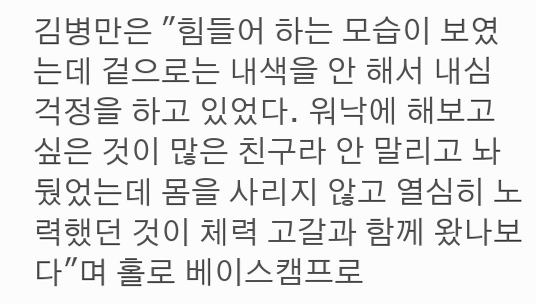김병만은 "힘들어 하는 모습이 보였는데 겉으로는 내색을 안 해서 내심 걱정을 하고 있었다. 워낙에 해보고 싶은 것이 많은 친구라 안 말리고 놔뒀었는데 몸을 사리지 않고 열심히 노력했던 것이 체력 고갈과 함께 왔나보다"며 홀로 베이스캠프로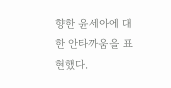향한 윤세아에 대한 안타까움을 표현했다.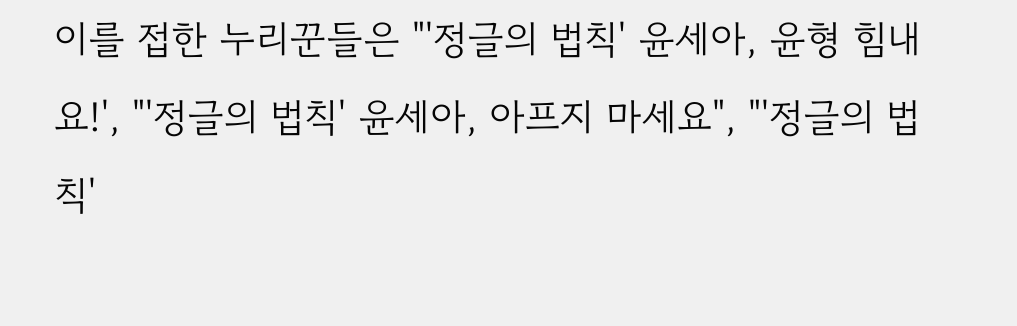이를 접한 누리꾼들은 "'정글의 법칙' 윤세아, 윤형 힘내요!', "'정글의 법칙' 윤세아, 아프지 마세요", "'정글의 법칙'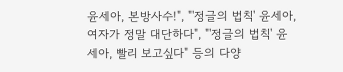윤세아, 본방사수!", "'정글의 법칙' 윤세아, 여자가 정말 대단하다", "'정글의 법칙' 윤세아, 빨리 보고싶다" 등의 다양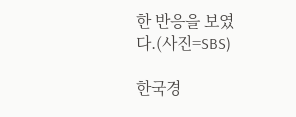한 반응을 보였다.(사진=SBS)

한국경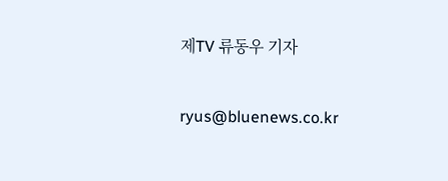제TV 류동우 기자

ryus@bluenews.co.kr